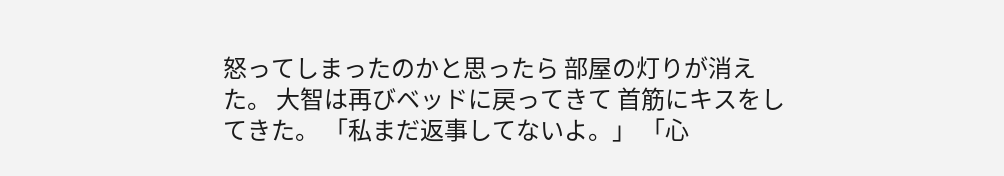怒ってしまったのかと思ったら 部屋の灯りが消えた。 大智は再びベッドに戻ってきて 首筋にキスをしてきた。 「私まだ返事してないよ。」 「心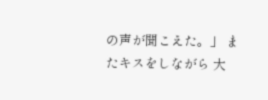の声が聞こえた。」 またキスをしながら 大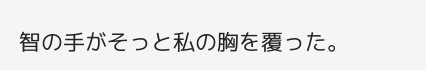智の手がそっと私の胸を覆った。